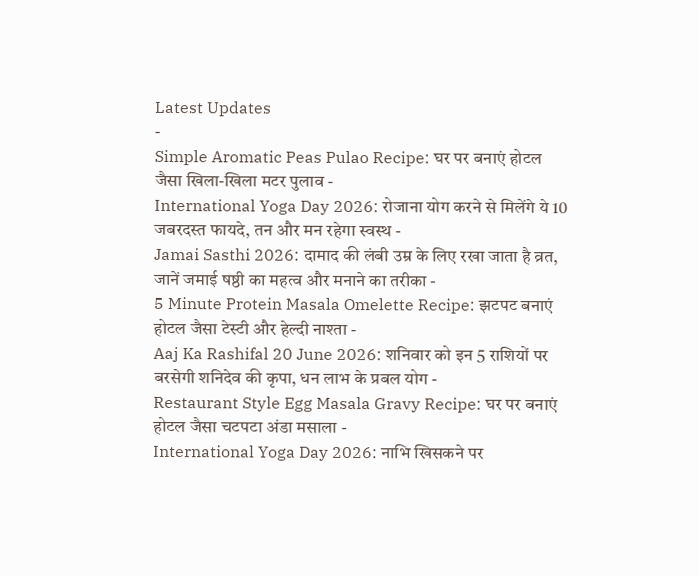Latest Updates
-
Simple Aromatic Peas Pulao Recipe: घर पर बनाएं होटल जैसा खिला-खिला मटर पुलाव -
International Yoga Day 2026: रोजाना योग करने से मिलेंगे ये 10 जबरदस्त फायदे, तन और मन रहेगा स्वस्थ -
Jamai Sasthi 2026: दामाद की लंबी उम्र के लिए रखा जाता है व्रत, जानें जमाई षष्ठी का महत्व और मनाने का तरीका -
5 Minute Protein Masala Omelette Recipe: झटपट बनाएं होटल जैसा टेस्टी और हेल्दी नाश्ता -
Aaj Ka Rashifal 20 June 2026: शनिवार को इन 5 राशियों पर बरसेगी शनिदेव की कृपा, धन लाभ के प्रबल योग -
Restaurant Style Egg Masala Gravy Recipe: घर पर बनाएं होटल जैसा चटपटा अंडा मसाला -
International Yoga Day 2026: नाभि खिसकने पर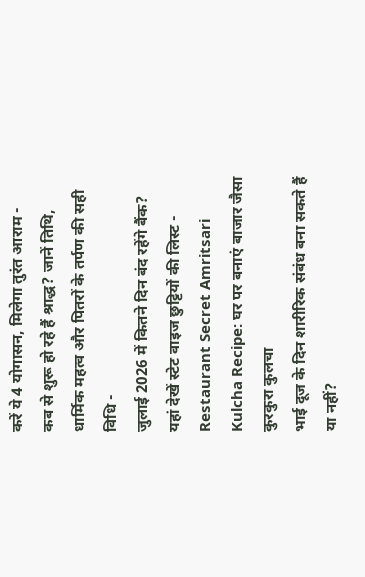करें ये 4 योगासन, मिलेगा तुरंत आराम -
कब से शुरू हो रहे हैं श्राद्ध? जानें तिथि, धार्मिक महत्व और पितरों के तर्पण की सही विधि -
जुलाई 2026 में कितने दिन बंद रहेंगे बैंक? यहां देखें स्टेट वाइज छुट्टियों की लिस्ट -
Restaurant Secret Amritsari Kulcha Recipe: घर पर बनाएं बाजार जैसा कुरकुरा कुलचा
भाई दूज के दिन शारीरिक संबंध बना सकते हैं या नहीं?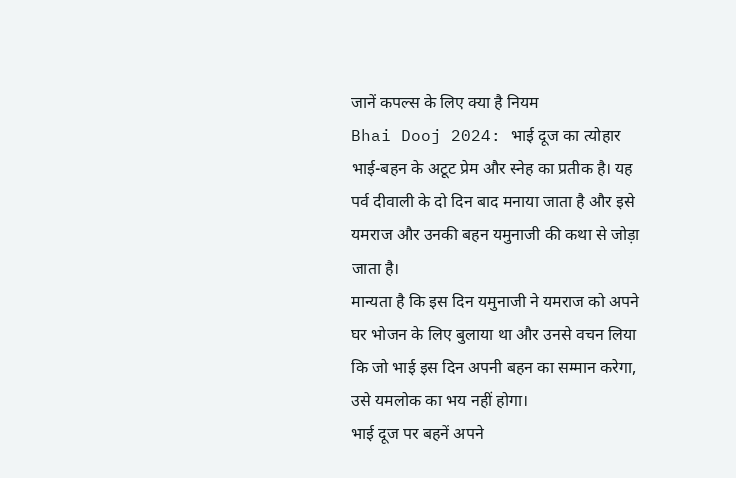जानें कपल्स के लिए क्या है नियम
Bhai Dooj 2024: भाई दूज का त्योहार भाई-बहन के अटूट प्रेम और स्नेह का प्रतीक है। यह पर्व दीवाली के दो दिन बाद मनाया जाता है और इसे यमराज और उनकी बहन यमुनाजी की कथा से जोड़ा जाता है।
मान्यता है कि इस दिन यमुनाजी ने यमराज को अपने घर भोजन के लिए बुलाया था और उनसे वचन लिया कि जो भाई इस दिन अपनी बहन का सम्मान करेगा, उसे यमलोक का भय नहीं होगा।
भाई दूज पर बहनें अपने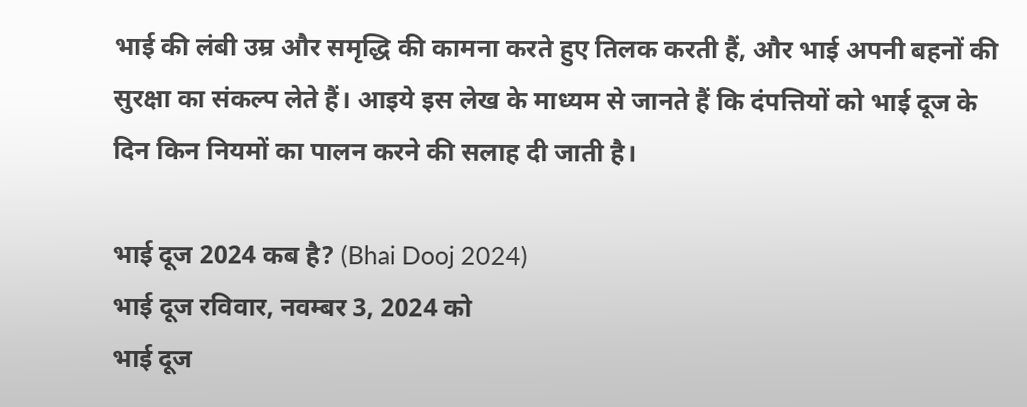भाई की लंबी उम्र और समृद्धि की कामना करते हुए तिलक करती हैं, और भाई अपनी बहनों की सुरक्षा का संकल्प लेते हैं। आइये इस लेख के माध्यम से जानते हैं कि दंपत्तियों को भाई दूज के दिन किन नियमों का पालन करने की सलाह दी जाती है।

भाई दूज 2024 कब है? (Bhai Dooj 2024)
भाई दूज रविवार, नवम्बर 3, 2024 को
भाई दूज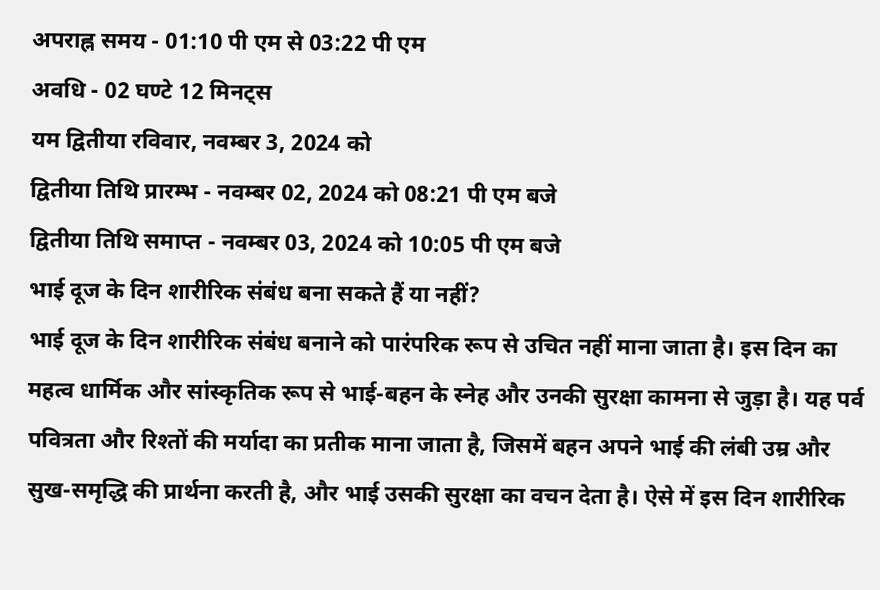अपराह्न समय - 01:10 पी एम से 03:22 पी एम
अवधि - 02 घण्टे 12 मिनट्स
यम द्वितीया रविवार, नवम्बर 3, 2024 को
द्वितीया तिथि प्रारम्भ - नवम्बर 02, 2024 को 08:21 पी एम बजे
द्वितीया तिथि समाप्त - नवम्बर 03, 2024 को 10:05 पी एम बजे
भाई दूज के दिन शारीरिक संबंध बना सकते हैं या नहीं?
भाई दूज के दिन शारीरिक संबंध बनाने को पारंपरिक रूप से उचित नहीं माना जाता है। इस दिन का महत्व धार्मिक और सांस्कृतिक रूप से भाई-बहन के स्नेह और उनकी सुरक्षा कामना से जुड़ा है। यह पर्व पवित्रता और रिश्तों की मर्यादा का प्रतीक माना जाता है, जिसमें बहन अपने भाई की लंबी उम्र और सुख-समृद्धि की प्रार्थना करती है, और भाई उसकी सुरक्षा का वचन देता है। ऐसे में इस दिन शारीरिक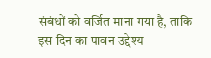संबंधों को वर्जित माना गया है, ताकि इस दिन का पावन उद्देश्य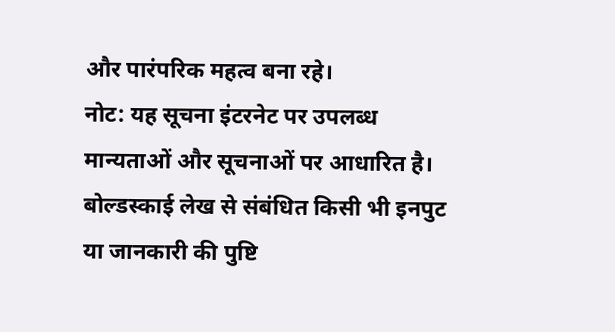और पारंपरिक महत्व बना रहे।
नोट: यह सूचना इंटरनेट पर उपलब्ध मान्यताओं और सूचनाओं पर आधारित है। बोल्डस्काई लेख से संबंधित किसी भी इनपुट या जानकारी की पुष्टि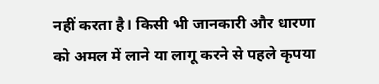नहीं करता है। किसी भी जानकारी और धारणा को अमल में लाने या लागू करने से पहले कृपया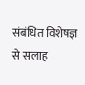संबंधित विशेषज्ञ से सलाह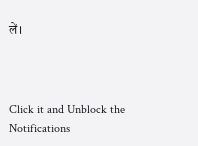लें।



Click it and Unblock the Notifications